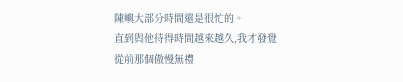陳嶼大部分時間還是很忙的。
直到與他待得時間越來越久,我才發覺從前那個傲慢無禮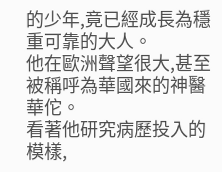的少年,竟已經成長為穩重可靠的大人。
他在歐洲聲望很大,甚至被稱呼為華國來的神醫華佗。
看著他研究病歷投入的模樣,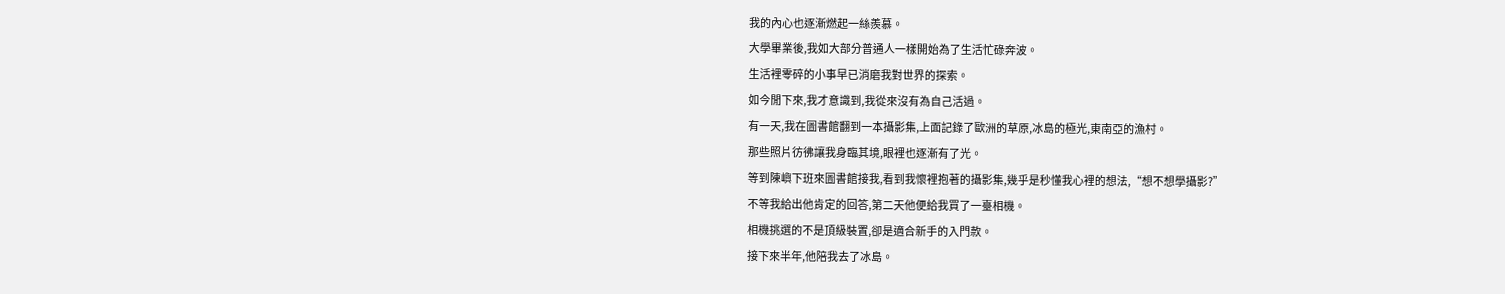我的內心也逐漸燃起一絲羨慕。
大學畢業後,我如大部分普通人一樣開始為了生活忙碌奔波。
生活裡零碎的小事早已消磨我對世界的探索。
如今閒下來,我才意識到,我從來沒有為自己活過。
有一天,我在圖書館翻到一本攝影集,上面記錄了歐洲的草原,冰島的極光,東南亞的漁村。
那些照片彷彿讓我身臨其境,眼裡也逐漸有了光。
等到陳嶼下班來圖書館接我,看到我懷裡抱著的攝影集,幾乎是秒懂我心裡的想法,“想不想學攝影?”
不等我給出他肯定的回答,第二天他便給我買了一臺相機。
相機挑選的不是頂級裝置,卻是適合新手的入門款。
接下來半年,他陪我去了冰島。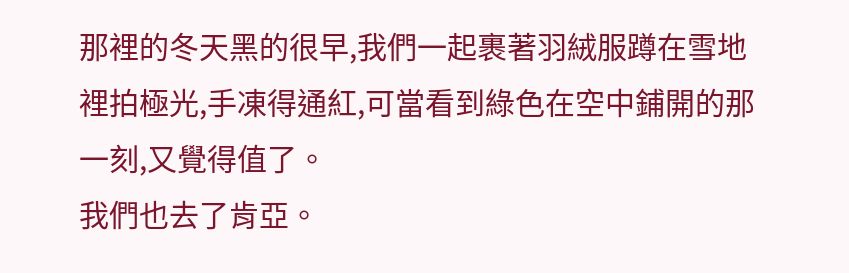那裡的冬天黑的很早,我們一起裹著羽絨服蹲在雪地裡拍極光,手凍得通紅,可當看到綠色在空中鋪開的那一刻,又覺得值了。
我們也去了肯亞。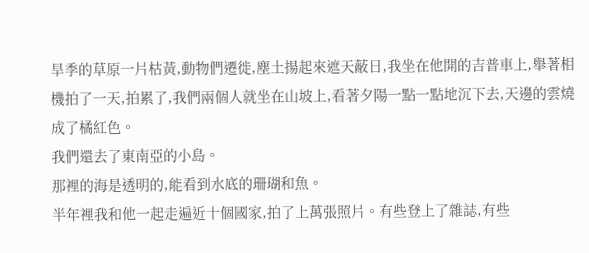旱季的草原一片枯黃,動物們遷徙,塵土揚起來遮天蔽日,我坐在他開的吉普車上,舉著相機拍了一天,拍累了,我們兩個人就坐在山坡上,看著夕陽一點一點地沉下去,天邊的雲燒成了橘紅色。
我們還去了東南亞的小島。
那裡的海是透明的,能看到水底的珊瑚和魚。
半年裡我和他一起走遍近十個國家,拍了上萬張照片。有些登上了雜誌,有些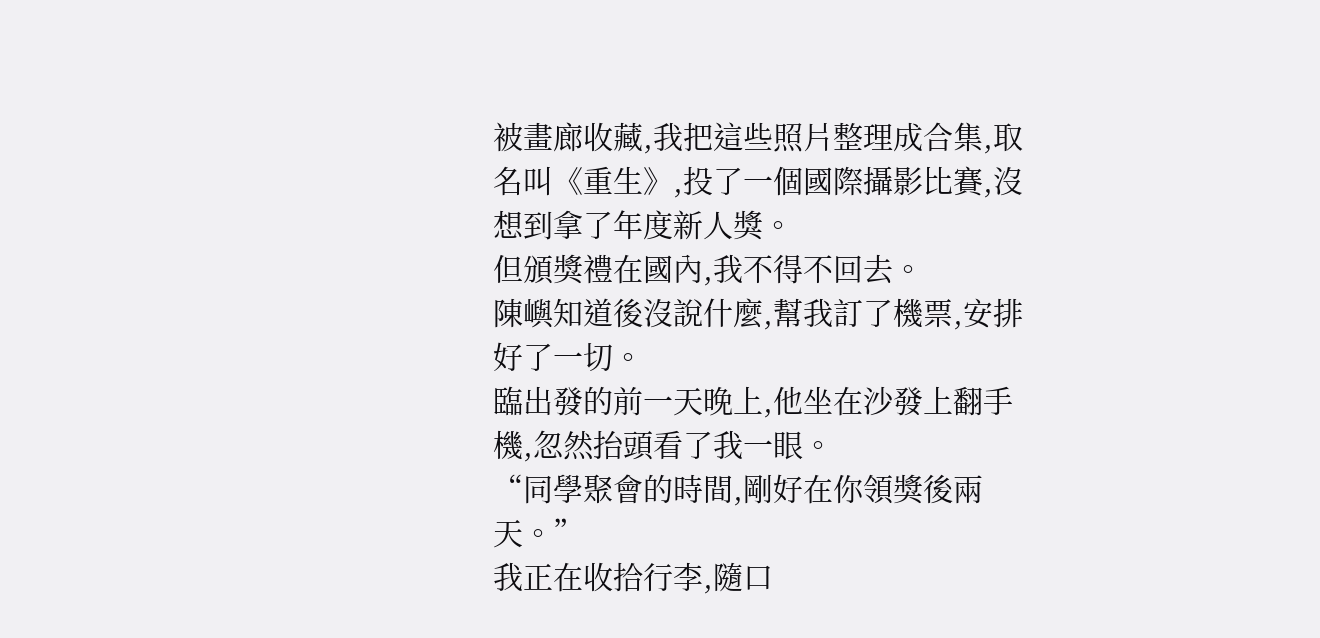被畫廊收藏,我把這些照片整理成合集,取名叫《重生》,投了一個國際攝影比賽,沒想到拿了年度新人獎。
但頒獎禮在國內,我不得不回去。
陳嶼知道後沒說什麼,幫我訂了機票,安排好了一切。
臨出發的前一天晚上,他坐在沙發上翻手機,忽然抬頭看了我一眼。
“同學聚會的時間,剛好在你領獎後兩天。”
我正在收拾行李,隨口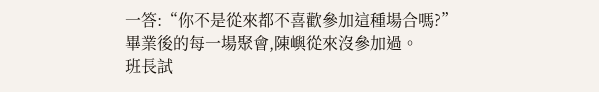一答:“你不是從來都不喜歡參加這種場合嗎?”
畢業後的每一場聚會,陳嶼從來沒參加過。
班長試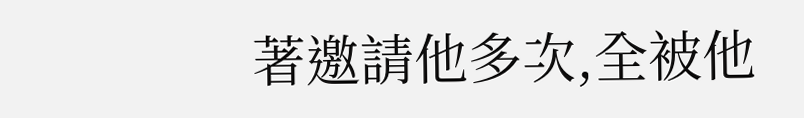著邀請他多次,全被他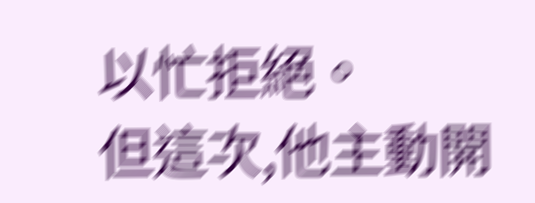以忙拒絕。
但這次,他主動開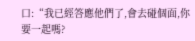口:“我已經答應他們了,會去碰個面,你要一起嗎?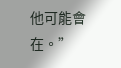他可能會在。”